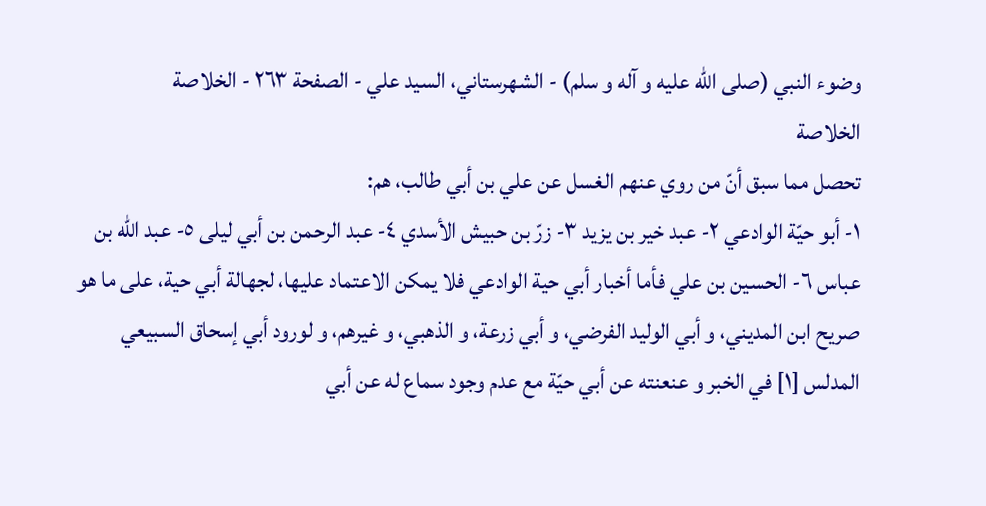وضوء النبي (صلى الله عليه و آله و سلم) - الشهرستاني، السيد علي - الصفحة ٢٦٣ - الخلاصة
الخلاصة
تحصل مما سبق أنّ من روي عنهم الغسل عن علي بن أبي طالب، هم:
١- أبو حيّة الوادعي ٢- عبد خير بن يزيد ٣- زرّ بن حبيش الأسدي ٤- عبد الرحمن بن أبي ليلى ٥- عبد اللّٰه بن عباس ٦- الحسين بن علي فأما أخبار أبي حية الوادعي فلا يمكن الاعتماد عليها، لجهالة أبي حية، على ما هو صريح ابن المديني، و أبي الوليد الفرضي، و أبي زرعة، و الذهبي، و غيرهم، و لورود أبي إسحاق السبيعي المدلس [١] في الخبر و عنعنته عن أبي حيّة مع عدم وجود سماع له عن أبي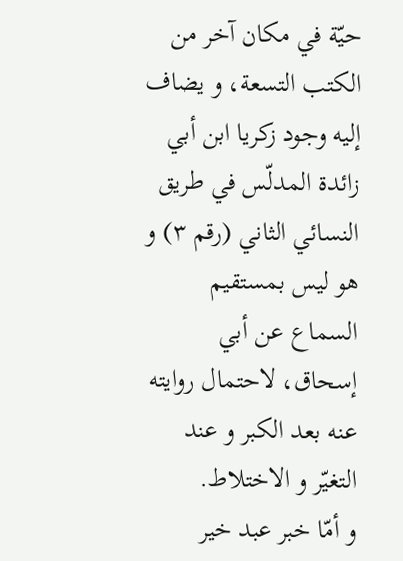حيّة في مكان آخر من الكتب التسعة، و يضاف إليه وجود زكريا ابن أبي زائدة المدلّس في طريق النسائي الثاني (رقم ٣) و هو ليس بمستقيم السماع عن أبي إسحاق، لاحتمال روايته عنه بعد الكبر و عند التغيّر و الاختلاط.
و أمّا خبر عبد خير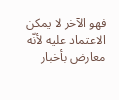فهو الآخر لا يمكن الاعتماد عليه لأنّه معارض بأخبار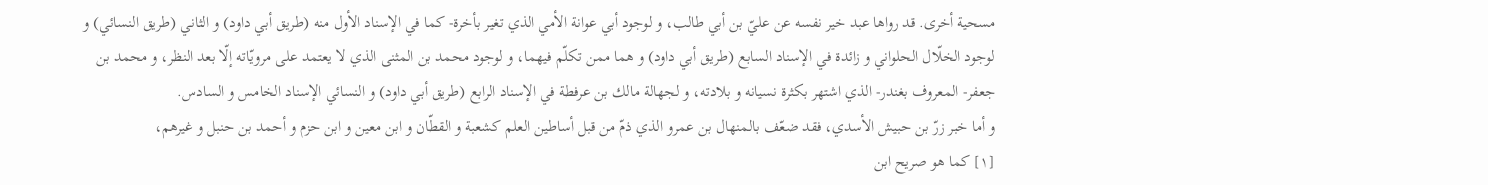مسحية أخرى. قد رواها عبد خير نفسه عن عليّ بن أبي طالب، و لوجود أبي عوانة الأمي الذي تغير بأخرة- كما في الإسناد الأول منه (طريق أبي داود) و الثاني (طريق النسائي) و لوجود الخلّال الحلواني و زائدة في الإسناد السابع (طريق أبي داود) و هما ممن تكلّم فيهما، و لوجود محمد بن المثنى الذي لا يعتمد على مرويّاته إلّا بعد النظر، و محمد بن جعفر- المعروف بغندر- الذي اشتهر بكثرة نسيانه و بلادته، و لجهالة مالك بن عرفطة في الإسناد الرابع (طريق أبي داود) و النسائي الإسناد الخامس و السادس.
و أما خبر زرّ بن حبيش الأسدي، فقد ضعّف بالمنهال بن عمرو الذي ذمّ من قبل أساطين العلم كشعبة و القطّان و ابن معين و ابن حزم و أحمد بن حنبل و غيرهم،
[١] كما هو صريح ابن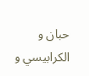حبان و الكرابيسي و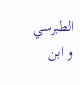الطبرسي و ابن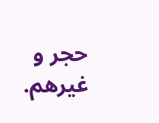حجر و غيرهم.